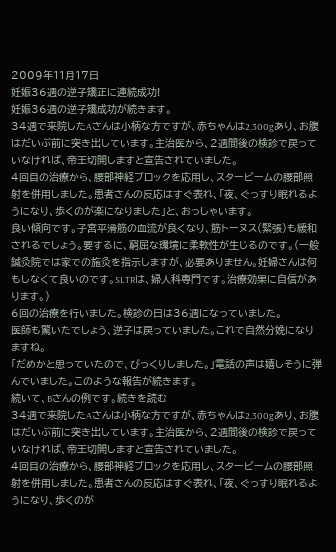2009年11月17日
妊娠36週の逆子矯正に連続成功!
妊娠36週の逆子矯成功が続きます。
34週で来院したAさんは小柄な方ですが、赤ちゃんは2,300gあり、お腹はだいぶ前に突き出しています。主治医から、2週間後の検診で戻っていなければ、帝王切開しますと宣告されていました。
4回目の治療から、腰部神経ブロックを応用し、スタービームの腰部照射を併用しました。患者さんの反応はすぐ表れ、「夜、ぐっすり眠れるようになり、歩くのが楽になりました」と、おっしゃいます。
良い傾向です。子宮平滑筋の血流が良くなり、筋トーヌス(緊張)も緩和されるでしょう。要するに、窮屈な環境に柔軟性が生じるのです。(一般鍼灸院では家での施灸を指示しますが、必要ありません。妊婦さんは何もしなくて良いのです。SLTRは、婦人科専門です。治療効果に自信があります。)
6回の治療を行いました。検診の日は36週になっていました。
医師も驚いたでしょう、逆子は戻っていました。これで自然分娩になりますね。
「だめかと思っていたので、びっくりしました。」電話の声は嬉しそうに弾んでいました。このような報告が続きます。
続いて、Bさんの例です。続きを読む
34週で来院したAさんは小柄な方ですが、赤ちゃんは2,300gあり、お腹はだいぶ前に突き出しています。主治医から、2週間後の検診で戻っていなければ、帝王切開しますと宣告されていました。
4回目の治療から、腰部神経ブロックを応用し、スタービームの腰部照射を併用しました。患者さんの反応はすぐ表れ、「夜、ぐっすり眠れるようになり、歩くのが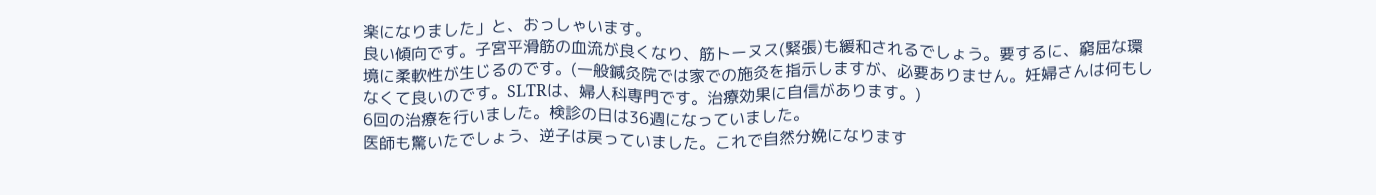楽になりました」と、おっしゃいます。
良い傾向です。子宮平滑筋の血流が良くなり、筋トーヌス(緊張)も緩和されるでしょう。要するに、窮屈な環境に柔軟性が生じるのです。(一般鍼灸院では家での施灸を指示しますが、必要ありません。妊婦さんは何もしなくて良いのです。SLTRは、婦人科専門です。治療効果に自信があります。)
6回の治療を行いました。検診の日は36週になっていました。
医師も驚いたでしょう、逆子は戻っていました。これで自然分娩になります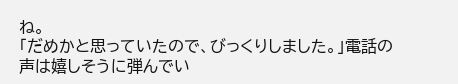ね。
「だめかと思っていたので、びっくりしました。」電話の声は嬉しそうに弾んでい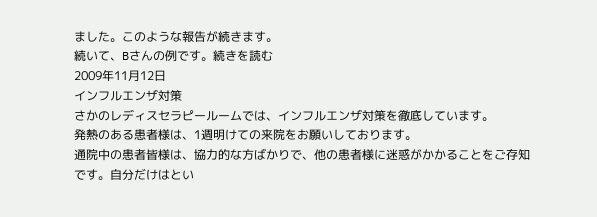ました。このような報告が続きます。
続いて、Bさんの例です。続きを読む
2009年11月12日
インフルエンザ対策
さかのレディスセラピールームでは、インフルエンザ対策を徹底しています。
発熱のある患者様は、1週明けての来院をお願いしております。
通院中の患者皆様は、協力的な方ばかりで、他の患者様に迷惑がかかることをご存知です。自分だけはとい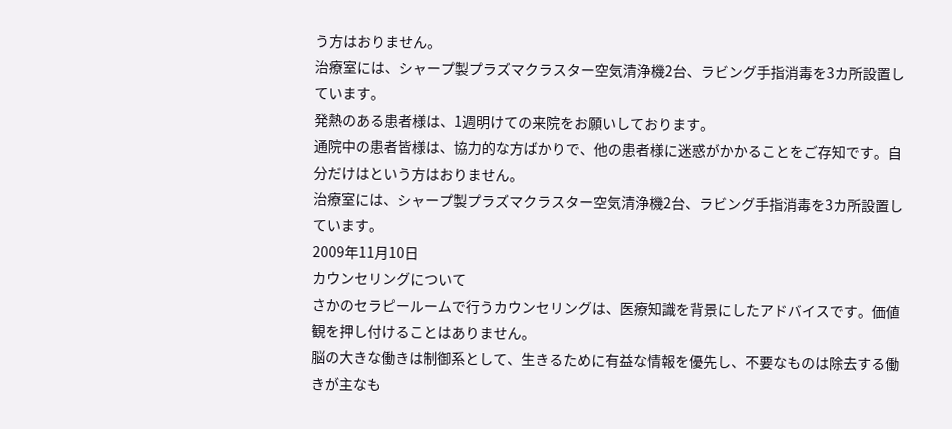う方はおりません。
治療室には、シャープ製プラズマクラスター空気清浄機2台、ラビング手指消毒を3カ所設置しています。
発熱のある患者様は、1週明けての来院をお願いしております。
通院中の患者皆様は、協力的な方ばかりで、他の患者様に迷惑がかかることをご存知です。自分だけはという方はおりません。
治療室には、シャープ製プラズマクラスター空気清浄機2台、ラビング手指消毒を3カ所設置しています。
2009年11月10日
カウンセリングについて
さかのセラピールームで行うカウンセリングは、医療知識を背景にしたアドバイスです。価値観を押し付けることはありません。
脳の大きな働きは制御系として、生きるために有益な情報を優先し、不要なものは除去する働きが主なも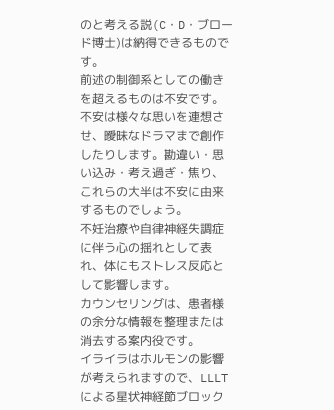のと考える説(C・D・ブロード博士)は納得できるものです。
前述の制御系としての働きを超えるものは不安です。
不安は様々な思いを連想させ、曖昧なドラマまで創作したりします。勘違い・思い込み・考え過ぎ・焦り、これらの大半は不安に由来するものでしょう。
不妊治療や自律神経失調症に伴う心の揺れとして表れ、体にもストレス反応として影響します。
カウンセリングは、患者様の余分な情報を整理または消去する案内役です。
イライラはホルモンの影響が考えられますので、LLLTによる星状神経節ブロック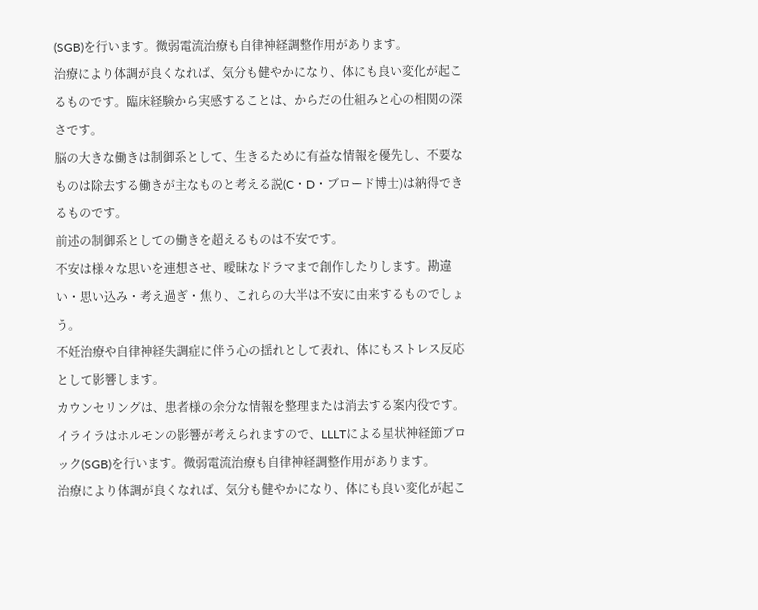(SGB)を行います。微弱電流治療も自律神経調整作用があります。
治療により体調が良くなれば、気分も健やかになり、体にも良い変化が起こるものです。臨床経験から実感することは、からだの仕組みと心の相関の深さです。
脳の大きな働きは制御系として、生きるために有益な情報を優先し、不要なものは除去する働きが主なものと考える説(C・D・ブロード博士)は納得できるものです。
前述の制御系としての働きを超えるものは不安です。
不安は様々な思いを連想させ、曖昧なドラマまで創作したりします。勘違い・思い込み・考え過ぎ・焦り、これらの大半は不安に由来するものでしょう。
不妊治療や自律神経失調症に伴う心の揺れとして表れ、体にもストレス反応として影響します。
カウンセリングは、患者様の余分な情報を整理または消去する案内役です。
イライラはホルモンの影響が考えられますので、LLLTによる星状神経節ブロック(SGB)を行います。微弱電流治療も自律神経調整作用があります。
治療により体調が良くなれば、気分も健やかになり、体にも良い変化が起こ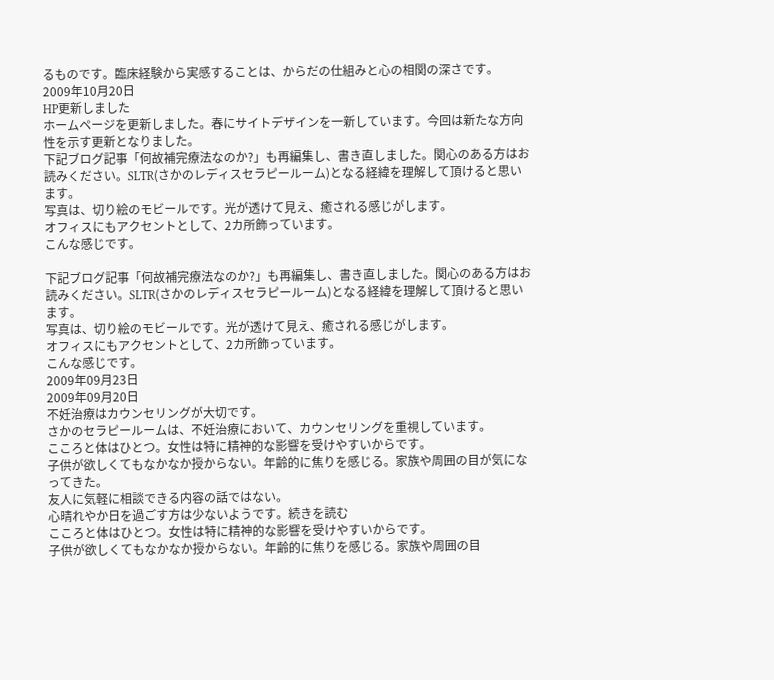るものです。臨床経験から実感することは、からだの仕組みと心の相関の深さです。
2009年10月20日
HP更新しました
ホームページを更新しました。春にサイトデザインを一新しています。今回は新たな方向性を示す更新となりました。
下記ブログ記事「何故補完療法なのか?」も再編集し、書き直しました。関心のある方はお読みください。SLTR(さかのレディスセラピールーム)となる経緯を理解して頂けると思います。
写真は、切り絵のモビールです。光が透けて見え、癒される感じがします。
オフィスにもアクセントとして、2カ所飾っています。
こんな感じです。

下記ブログ記事「何故補完療法なのか?」も再編集し、書き直しました。関心のある方はお読みください。SLTR(さかのレディスセラピールーム)となる経緯を理解して頂けると思います。
写真は、切り絵のモビールです。光が透けて見え、癒される感じがします。
オフィスにもアクセントとして、2カ所飾っています。
こんな感じです。
2009年09月23日
2009年09月20日
不妊治療はカウンセリングが大切です。
さかのセラピールームは、不妊治療において、カウンセリングを重視しています。
こころと体はひとつ。女性は特に精神的な影響を受けやすいからです。
子供が欲しくてもなかなか授からない。年齢的に焦りを感じる。家族や周囲の目が気になってきた。
友人に気軽に相談できる内容の話ではない。
心晴れやか日を過ごす方は少ないようです。続きを読む
こころと体はひとつ。女性は特に精神的な影響を受けやすいからです。
子供が欲しくてもなかなか授からない。年齢的に焦りを感じる。家族や周囲の目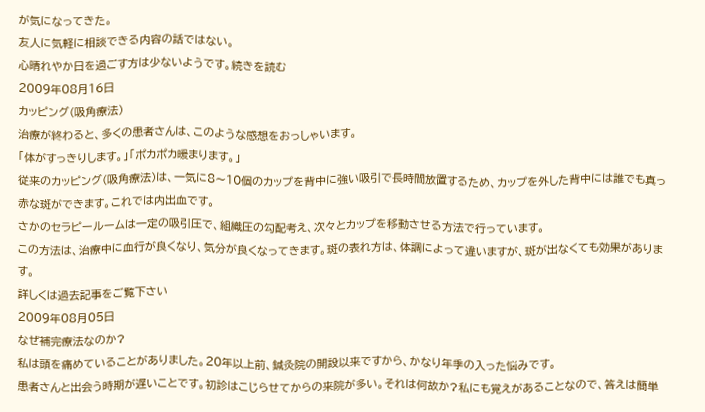が気になってきた。
友人に気軽に相談できる内容の話ではない。
心晴れやか日を過ごす方は少ないようです。続きを読む
2009年08月16日
カッピング(吸角療法)
治療が終わると、多くの患者さんは、このような感想をおっしゃいます。
「体がすっきりします。」「ポカポカ暖まります。」
従来のカッピング(吸角療法)は、一気に8〜10個のカップを背中に強い吸引で長時間放置するため、カップを外した背中には誰でも真っ赤な斑ができます。これでは内出血です。
さかのセラピールームは一定の吸引圧で、組織圧の勾配考え、次々とカップを移動させる方法で行っています。
この方法は、治療中に血行が良くなり、気分が良くなってきます。斑の表れ方は、体調によって違いますが、斑が出なくても効果があります。
詳しくは過去記事をご覧下さい
2009年08月05日
なぜ補完療法なのか?
私は頭を痛めていることがありました。20年以上前、鍼灸院の開設以来ですから、かなり年季の入った悩みです。
患者さんと出会う時期が遅いことです。初診はこじらせてからの来院が多い。それは何故か?私にも覚えがあることなので、答えは簡単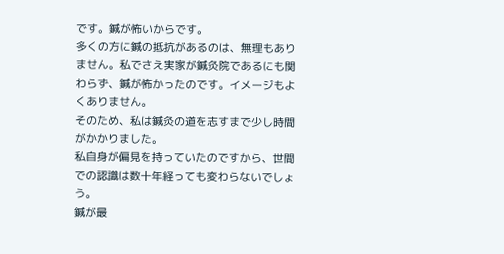です。鍼が怖いからです。
多くの方に鍼の抵抗があるのは、無理もありません。私でさえ実家が鍼灸院であるにも関わらず、鍼が怖かったのです。イメージもよくありません。
そのため、私は鍼灸の道を志すまで少し時間がかかりました。
私自身が偏見を持っていたのですから、世間での認識は数十年経っても変わらないでしょう。
鍼が最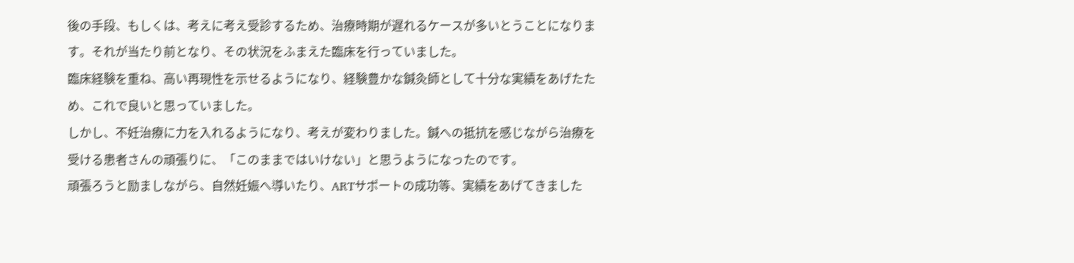後の手段、もしくは、考えに考え受診するため、治療時期が遅れるケースが多いとうことになります。それが当たり前となり、その状況をふまえた臨床を行っていました。
臨床経験を重ね、高い再現性を示せるようになり、経験豊かな鍼灸師として十分な実績をあげたため、これで良いと思っていました。
しかし、不妊治療に力を入れるようになり、考えが変わりました。鍼への抵抗を感じながら治療を受ける患者さんの頑張りに、「このままではいけない」と思うようになったのです。
頑張ろうと励ましながら、自然妊娠へ導いたり、ARTサポートの成功等、実績をあげてきました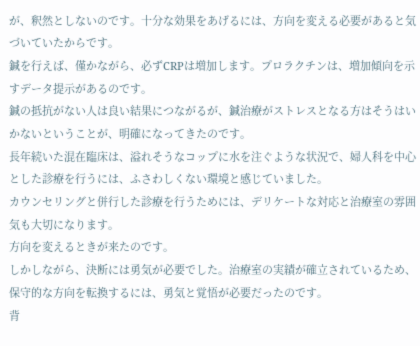が、釈然としないのです。十分な効果をあげるには、方向を変える必要があると気づいていたからです。
鍼を行えば、僅かながら、必ずCRPは増加します。プロラクチンは、増加傾向を示すデータ提示があるのです。
鍼の抵抗がない人は良い結果につながるが、鍼治療がストレスとなる方はそうはいかないということが、明確になってきたのです。
長年続いた混在臨床は、溢れそうなコップに水を注ぐような状況で、婦人科を中心とした診療を行うには、ふさわしくない環境と感じていました。
カウンセリングと併行した診療を行うためには、デリケートな対応と治療室の雰囲気も大切になります。
方向を変えるときが来たのです。
しかしながら、決断には勇気が必要でした。治療室の実績が確立されているため、保守的な方向を転換するには、勇気と覚悟が必要だったのです。
背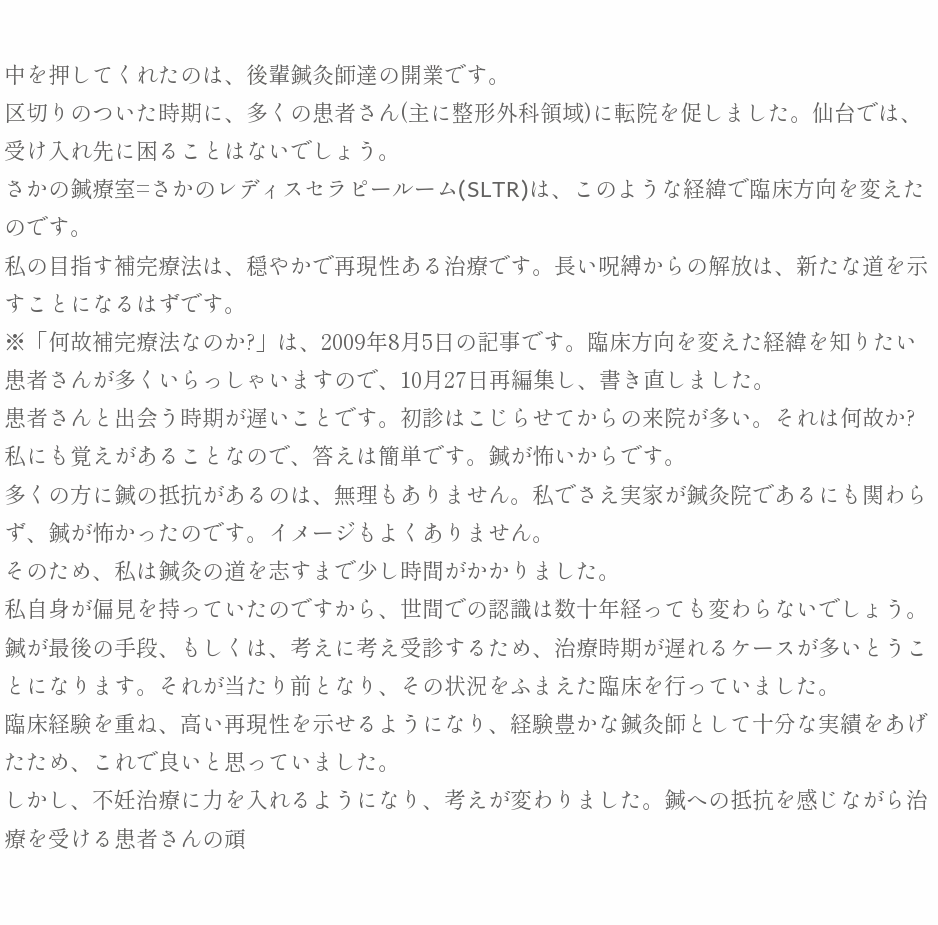中を押してくれたのは、後輩鍼灸師達の開業です。
区切りのついた時期に、多くの患者さん(主に整形外科領域)に転院を促しました。仙台では、受け入れ先に困ることはないでしょう。
さかの鍼療室=さかのレディスセラピールーム(SLTR)は、このような経緯で臨床方向を変えたのです。
私の目指す補完療法は、穏やかで再現性ある治療です。長い呪縛からの解放は、新たな道を示すことになるはずです。
※「何故補完療法なのか?」は、2009年8月5日の記事です。臨床方向を変えた経緯を知りたい患者さんが多くいらっしゃいますので、10月27日再編集し、書き直しました。
患者さんと出会う時期が遅いことです。初診はこじらせてからの来院が多い。それは何故か?私にも覚えがあることなので、答えは簡単です。鍼が怖いからです。
多くの方に鍼の抵抗があるのは、無理もありません。私でさえ実家が鍼灸院であるにも関わらず、鍼が怖かったのです。イメージもよくありません。
そのため、私は鍼灸の道を志すまで少し時間がかかりました。
私自身が偏見を持っていたのですから、世間での認識は数十年経っても変わらないでしょう。
鍼が最後の手段、もしくは、考えに考え受診するため、治療時期が遅れるケースが多いとうことになります。それが当たり前となり、その状況をふまえた臨床を行っていました。
臨床経験を重ね、高い再現性を示せるようになり、経験豊かな鍼灸師として十分な実績をあげたため、これで良いと思っていました。
しかし、不妊治療に力を入れるようになり、考えが変わりました。鍼への抵抗を感じながら治療を受ける患者さんの頑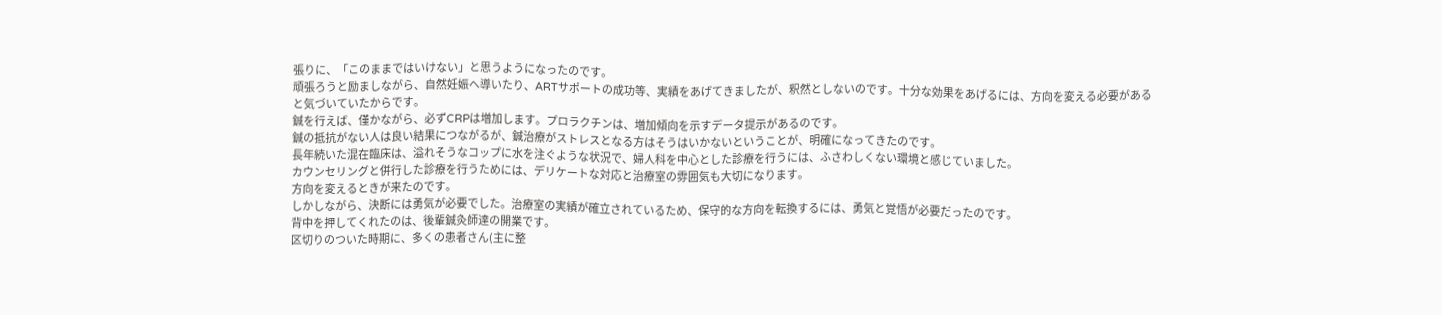張りに、「このままではいけない」と思うようになったのです。
頑張ろうと励ましながら、自然妊娠へ導いたり、ARTサポートの成功等、実績をあげてきましたが、釈然としないのです。十分な効果をあげるには、方向を変える必要があると気づいていたからです。
鍼を行えば、僅かながら、必ずCRPは増加します。プロラクチンは、増加傾向を示すデータ提示があるのです。
鍼の抵抗がない人は良い結果につながるが、鍼治療がストレスとなる方はそうはいかないということが、明確になってきたのです。
長年続いた混在臨床は、溢れそうなコップに水を注ぐような状況で、婦人科を中心とした診療を行うには、ふさわしくない環境と感じていました。
カウンセリングと併行した診療を行うためには、デリケートな対応と治療室の雰囲気も大切になります。
方向を変えるときが来たのです。
しかしながら、決断には勇気が必要でした。治療室の実績が確立されているため、保守的な方向を転換するには、勇気と覚悟が必要だったのです。
背中を押してくれたのは、後輩鍼灸師達の開業です。
区切りのついた時期に、多くの患者さん(主に整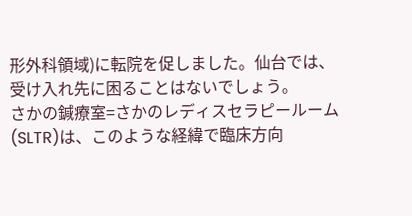形外科領域)に転院を促しました。仙台では、受け入れ先に困ることはないでしょう。
さかの鍼療室=さかのレディスセラピールーム(SLTR)は、このような経緯で臨床方向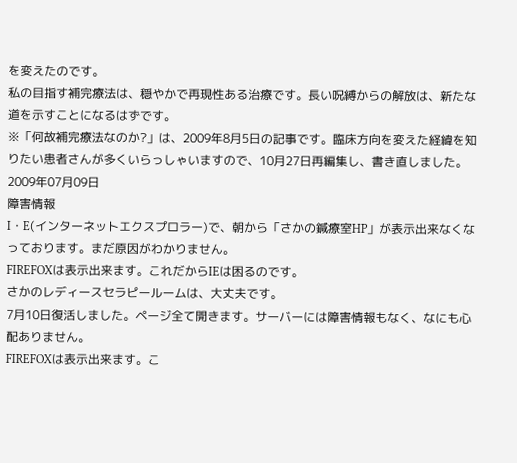を変えたのです。
私の目指す補完療法は、穏やかで再現性ある治療です。長い呪縛からの解放は、新たな道を示すことになるはずです。
※「何故補完療法なのか?」は、2009年8月5日の記事です。臨床方向を変えた経緯を知りたい患者さんが多くいらっしゃいますので、10月27日再編集し、書き直しました。
2009年07月09日
障害情報
I・E(インターネットエクスプロラー)で、朝から「さかの鍼療室HP」が表示出来なくなっております。まだ原因がわかりません。
FIREFOXは表示出来ます。これだからIEは困るのです。
さかのレディースセラピールームは、大丈夫です。
7月10日復活しました。ページ全て開きます。サーバーには障害情報もなく、なにも心配ありません。
FIREFOXは表示出来ます。こ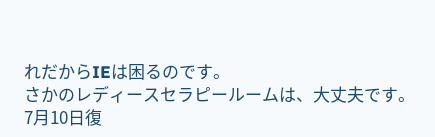れだからIEは困るのです。
さかのレディースセラピールームは、大丈夫です。
7月10日復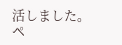活しました。ペ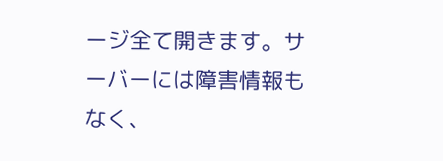ージ全て開きます。サーバーには障害情報もなく、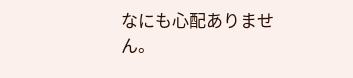なにも心配ありません。